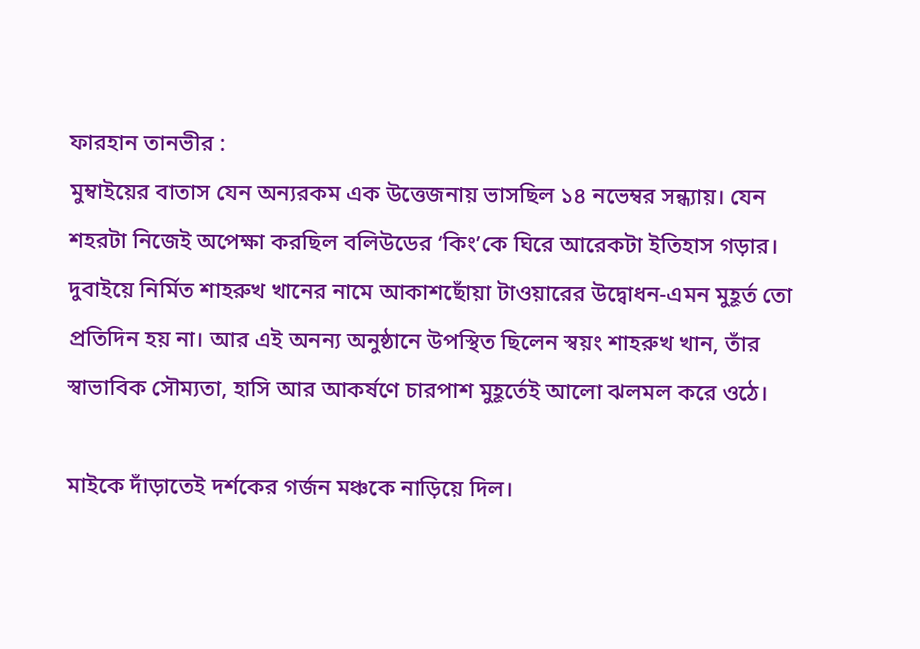ফারহান তানভীর :
মুম্বাইয়ের বাতাস যেন অন্যরকম এক উত্তেজনায় ভাসছিল ১৪ নভেম্বর সন্ধ্যায়। যেন শহরটা নিজেই অপেক্ষা করছিল বলিউডের ‘কিং’কে ঘিরে আরেকটা ইতিহাস গড়ার। দুবাইয়ে নির্মিত শাহরুখ খানের নামে আকাশছোঁয়া টাওয়ারের উদ্বোধন-এমন মুহূর্ত তো প্রতিদিন হয় না। আর এই অনন্য অনুষ্ঠানে উপস্থিত ছিলেন স্বয়ং শাহরুখ খান, তাঁর স্বাভাবিক সৌম্যতা, হাসি আর আকর্ষণে চারপাশ মুহূর্তেই আলো ঝলমল করে ওঠে।

মাইকে দাঁড়াতেই দর্শকের গর্জন মঞ্চকে নাড়িয়ে দিল।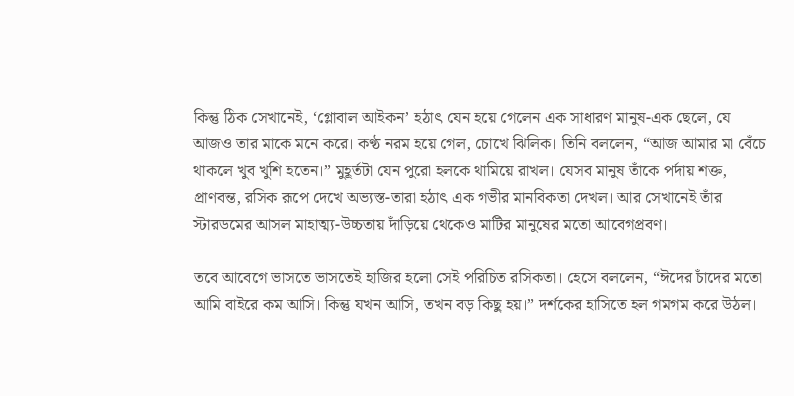কিন্তু ঠিক সেখানেই, ‘গ্লোবাল আইকন’ হঠাৎ যেন হয়ে গেলেন এক সাধারণ মানুষ-এক ছেলে, যে আজও তার মাকে মনে করে। কণ্ঠ নরম হয়ে গেল, চোখে ঝিলিক। তিনি বললেন, “আজ আমার মা বেঁচে থাকলে খুব খুশি হতেন।” মুহূর্তটা যেন পুরো হলকে থামিয়ে রাখল। যেসব মানুষ তাঁকে পর্দায় শক্ত, প্রাণবন্ত, রসিক রূপে দেখে অভ্যস্ত-তারা হঠাৎ এক গভীর মানবিকতা দেখল। আর সেখানেই তাঁর স্টারডমের আসল মাহাত্ম্য-উচ্চতায় দাঁড়িয়ে থেকেও মাটির মানুষের মতো আবেগপ্রবণ।

তবে আবেগে ভাসতে ভাসতেই হাজির হলো সেই পরিচিত রসিকতা। হেসে বললেন, “ঈদের চাঁদের মতো আমি বাইরে কম আসি। কিন্তু যখন আসি, তখন বড় কিছু হয়।” দর্শকের হাসিতে হল গমগম করে উঠল।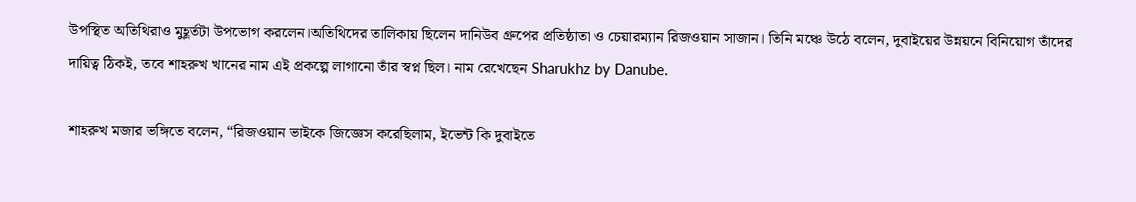উপস্থিত অতিথিরাও মুহূর্তটা উপভোগ করলেন।অতিথিদের তালিকায় ছিলেন দানিউব গ্রুপের প্রতিষ্ঠাতা ও চেয়ারম্যান রিজওয়ান সাজান। তিনি মঞ্চে উঠে বলেন, দুবাইয়ের উন্নয়নে বিনিয়োগ তাঁদের দায়িত্ব ঠিকই, তবে শাহরুখ খানের নাম এই প্রকল্পে লাগানো তাঁর স্বপ্ন ছিল। নাম রেখেছেন Sharukhz by Danube.

শাহরুখ মজার ভঙ্গিতে বলেন, “রিজওয়ান ভাইকে জিজ্ঞেস করেছিলাম, ইভেন্ট কি দুবাইতে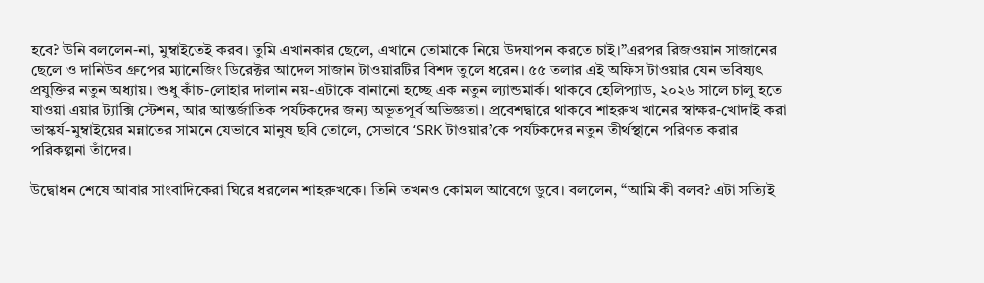হবে? উনি বললেন-না, মুম্বাইতেই করব। তুমি এখানকার ছেলে, এখানে তোমাকে নিয়ে উদযাপন করতে চাই।”এরপর রিজওয়ান সাজানের ছেলে ও দানিউব গ্রুপের ম্যানেজিং ডিরেক্টর আদেল সাজান টাওয়ারটির বিশদ তুলে ধরেন। ৫৫ তলার এই অফিস টাওয়ার যেন ভবিষ্যৎ প্রযুক্তির নতুন অধ্যায়। শুধু কাঁচ-লোহার দালান নয়-এটাকে বানানো হচ্ছে এক নতুন ল্যান্ডমার্ক। থাকবে হেলিপ্যাড, ২০২৬ সালে চালু হতে যাওয়া এয়ার ট্যাক্সি স্টেশন, আর আন্তর্জাতিক পর্যটকদের জন্য অভূতপূর্ব অভিজ্ঞতা। প্রবেশদ্বারে থাকবে শাহরুখ খানের স্বাক্ষর-খোদাই করা ভাস্কর্য-মুম্বাইয়ের মন্নাতের সামনে যেভাবে মানুষ ছবি তোলে, সেভাবে ‘SRK টাওয়ার’কে পর্যটকদের নতুন তীর্থস্থানে পরিণত করার পরিকল্পনা তাঁদের।

উদ্বোধন শেষে আবার সাংবাদিকেরা ঘিরে ধরলেন শাহরুখকে। তিনি তখনও কোমল আবেগে ডুবে। বললেন, “আমি কী বলব? এটা সত্যিই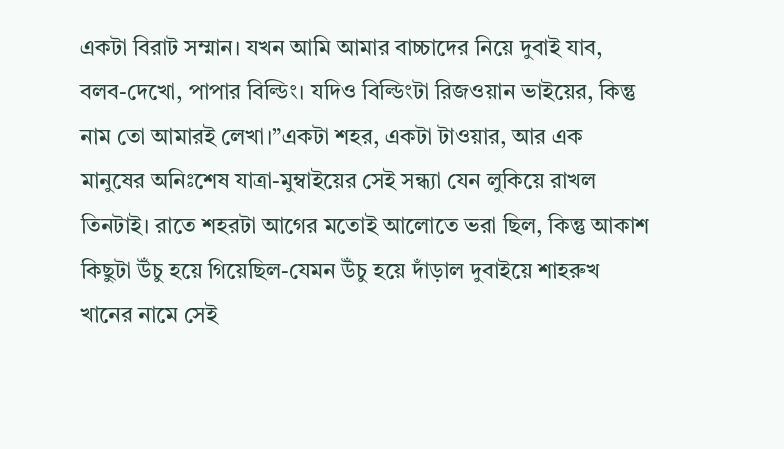একটা বিরাট সম্মান। যখন আমি আমার বাচ্চাদের নিয়ে দুবাই যাব, বলব-দেখো, পাপার বিল্ডিং। যদিও বিল্ডিংটা রিজওয়ান ভাইয়ের, কিন্তু নাম তো আমারই লেখা।”একটা শহর, একটা টাওয়ার, আর এক মানুষের অনিঃশেষ যাত্রা-মুম্বাইয়ের সেই সন্ধ্যা যেন লুকিয়ে রাখল তিনটাই। রাতে শহরটা আগের মতোই আলোতে ভরা ছিল, কিন্তু আকাশ কিছুটা উঁচু হয়ে গিয়েছিল-যেমন উঁচু হয়ে দাঁড়াল দুবাইয়ে শাহরুখ খানের নামে সেই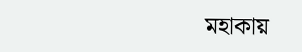মহাকায়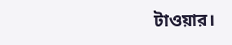টাওয়ার।